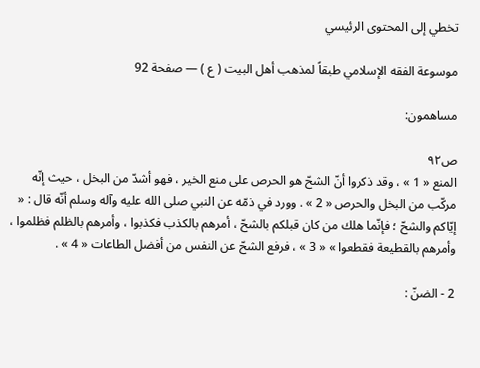تخطي إلى المحتوى الرئيسي

موسوعة الفقه الإسلامي طبقاً لمذهب أهل البيت ( ع ) — صفحة 92

مساهمون:

ص٩٢
المنع « 1 » ، وقد ذكروا أنّ الشحّ هو الحرص على منع الخير ، فهو أشدّ من البخل ، حيث إنّه مركّب من البخل والحرص « 2 » . وورد في ذمّه عن النبي صلى الله عليه وآله وسلم أنّه قال : « إيّاكم والشحّ ؛ فإنّما هلك من كان قبلكم بالشحّ ، أمرهم بالكذب فكذبوا ، وأمرهم بالظلم فظلموا ، وأمرهم بالقطيعة فقطعوا » « 3 » ، فرفع الشحّ عن النفس من أفضل الطاعات « 4 » .

2 - الضنّ :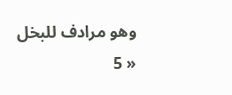وهو مرادف للبخل « 5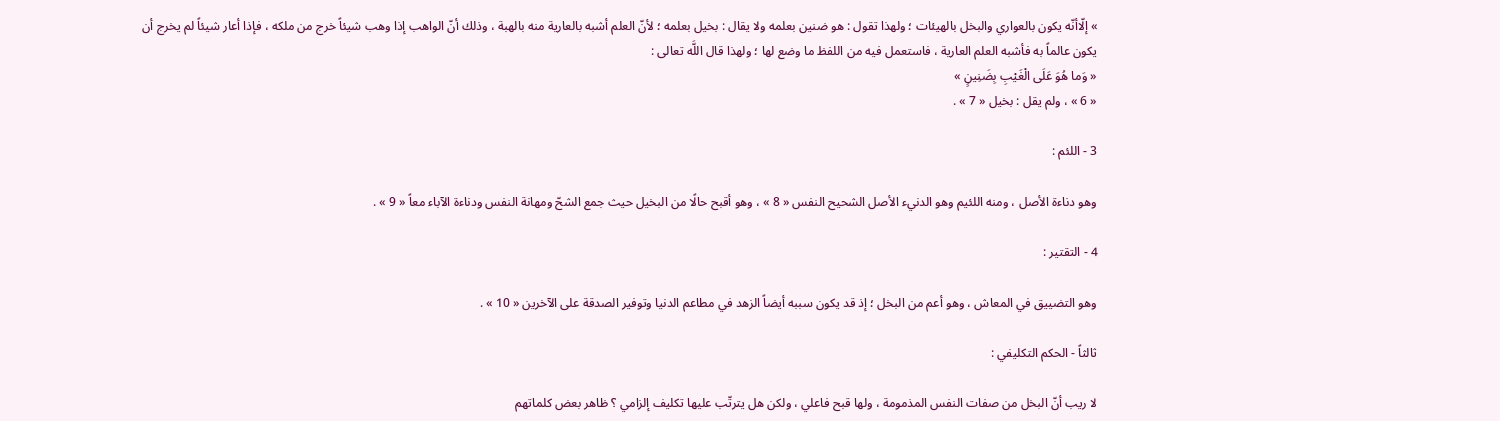» إلّاأنّه يكون بالعواري والبخل بالهيئات ؛ ولهذا تقول : هو ضنين بعلمه ولا يقال : بخيل بعلمه ؛ لأنّ العلم أشبه بالعارية منه بالهبة ، وذلك أنّ الواهب إذا وهب شيئاً خرج من ملكه ، فإذا أعار شيئاً لم يخرج أن يكون عالماً به فأشبه العلم العارية ، فاستعمل فيه من اللفظ ما وضع لها ؛ ولهذا قال اللَّه تعالى :
« وَما هُوَ عَلَى الْغَيْبِ بِضَنِينٍ »
« 6 » ، ولم يقل : بخيل « 7 » .

3 - اللئم :

وهو دناءة الأصل ، ومنه اللئيم وهو الدنيء الأصل الشحيح النفس « 8 » ، وهو أقبح حالًا من البخيل حيث جمع الشحّ ومهانة النفس ودناءة الآباء معاً « 9 » .

4 - التقتير :

وهو التضييق في المعاش ، وهو أعم من البخل ؛ إذ قد يكون سببه أيضاً الزهد في مطاعم الدنيا وتوفير الصدقة على الآخرين « 10 » .

ثالثاً - الحكم التكليفي :

لا ريب أنّ البخل من صفات النفس المذمومة ، ولها قبح فاعلي ، ولكن هل يترتّب عليها تكليف إلزامي ؟ ظاهر بعض كلماتهم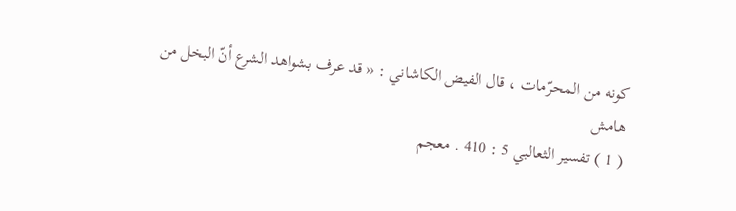كونه من المحرّمات ، قال الفيض الكاشاني : « قد عرف بشواهد الشرع أنّ البخل من
هامش
( 1 ) تفسير الثعالبي 5 : 410 . معجم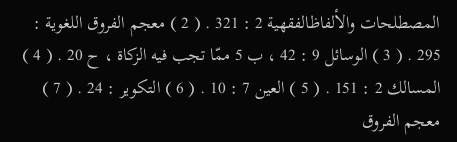المصطلحات والألفاظالفقهية 2 : 321 . ( 2 ) معجم الفروق اللغوية : 295 . ( 3 ) الوسائل 9 : 42 ، ب 5 ممّا تجب فيه الزكاة ، ح 20 . ( 4 ) المسالك 2 : 151 . ( 5 ) العين 7 : 10 . ( 6 ) التكوير : 24 . ( 7 ) معجم الفروق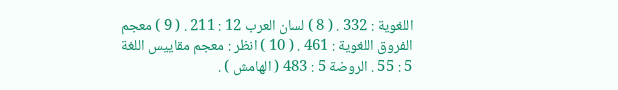اللغوية : 332 . ( 8 ) لسان العرب 12 : 211 . ( 9 ) معجم الفروق اللغوية : 461 . ( 10 ) انظر : معجم مقاييس اللغة 5 : 55 . الروضة 5 : 483 ( الهامش ) .